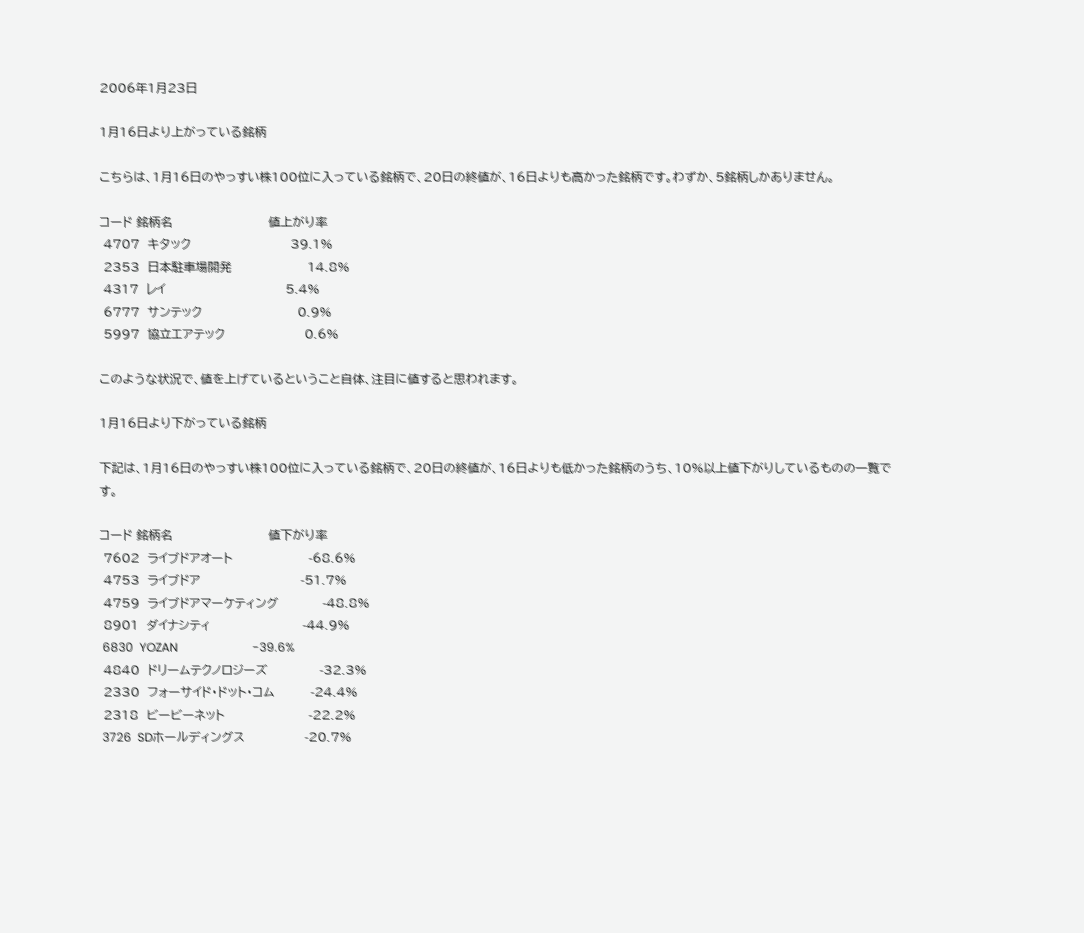2006年1月23日

1月16日より上がっている銘柄

こちらは、1月16日のやっすい株100位に入っている銘柄で、20日の終値が、16日よりも高かった銘柄です。わずか、5銘柄しかありません。

コード 銘柄名                        値上がり率
 4707  キタック                         39.1%
 2353  日本駐車場開発                   14.8%
 4317  レイ                              5.4%
 6777  サンテック                        0.9%
 5997  協立エアテック                    0.6%

このような状況で、値を上げているということ自体、注目に値すると思われます。

1月16日より下がっている銘柄

下記は、1月16日のやっすい株100位に入っている銘柄で、20日の終値が、16日よりも低かった銘柄のうち、10%以上値下がりしているものの一覧です。

コード 銘柄名                        値下がり率
 7602  ライブドアオート                   -68.6%
 4753  ライブドア                         -51.7%
 4759  ライブドアマーケティング           -48.8%
 8901  ダイナシティ                       -44.9%
 6830  YOZAN                         -39.6%
 4840  ドリームテクノロジーズ             -32.3%
 2330  フォーサイド・ドット・コム         -24.4%
 2318  ビービーネット                     -22.2%
 3726  SDホールディングス               -20.7%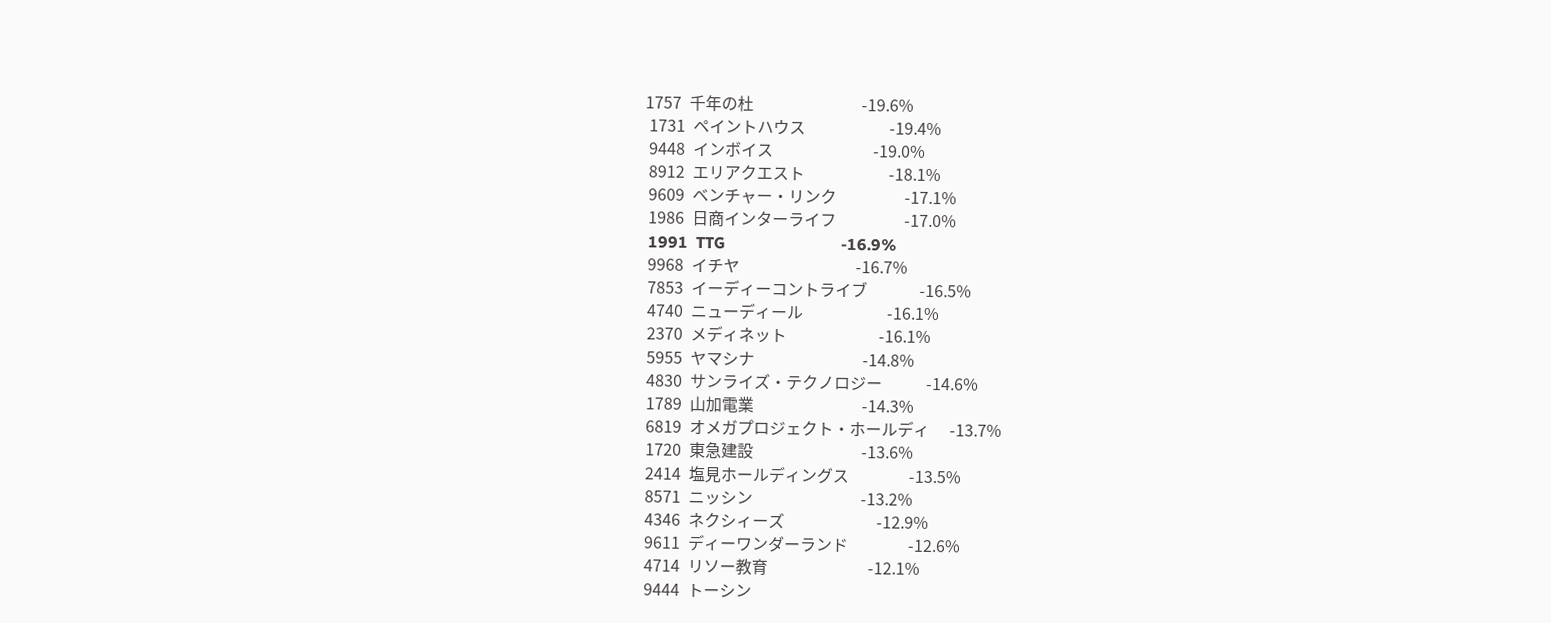1757  千年の杜                           -19.6%
 1731  ペイントハウス                     -19.4%
 9448  インボイス                         -19.0%
 8912  エリアクエスト                     -18.1%
 9609  ベンチャー・リンク                 -17.1%
 1986  日商インターライフ                 -17.0%
 1991  TTG                             -16.9%
 9968  イチヤ                             -16.7%
 7853  イーディーコントライブ             -16.5%
 4740  ニューディール                     -16.1%
 2370  メディネット                       -16.1%
 5955  ヤマシナ                           -14.8%
 4830  サンライズ・テクノロジー           -14.6%
 1789  山加電業                           -14.3%
 6819  オメガプロジェクト・ホールディ     -13.7%
 1720  東急建設                           -13.6%
 2414  塩見ホールディングス               -13.5%
 8571  ニッシン                           -13.2%
 4346  ネクシィーズ                       -12.9%
 9611  ディーワンダーランド               -12.6%
 4714  リソー教育                         -12.1%
 9444  トーシン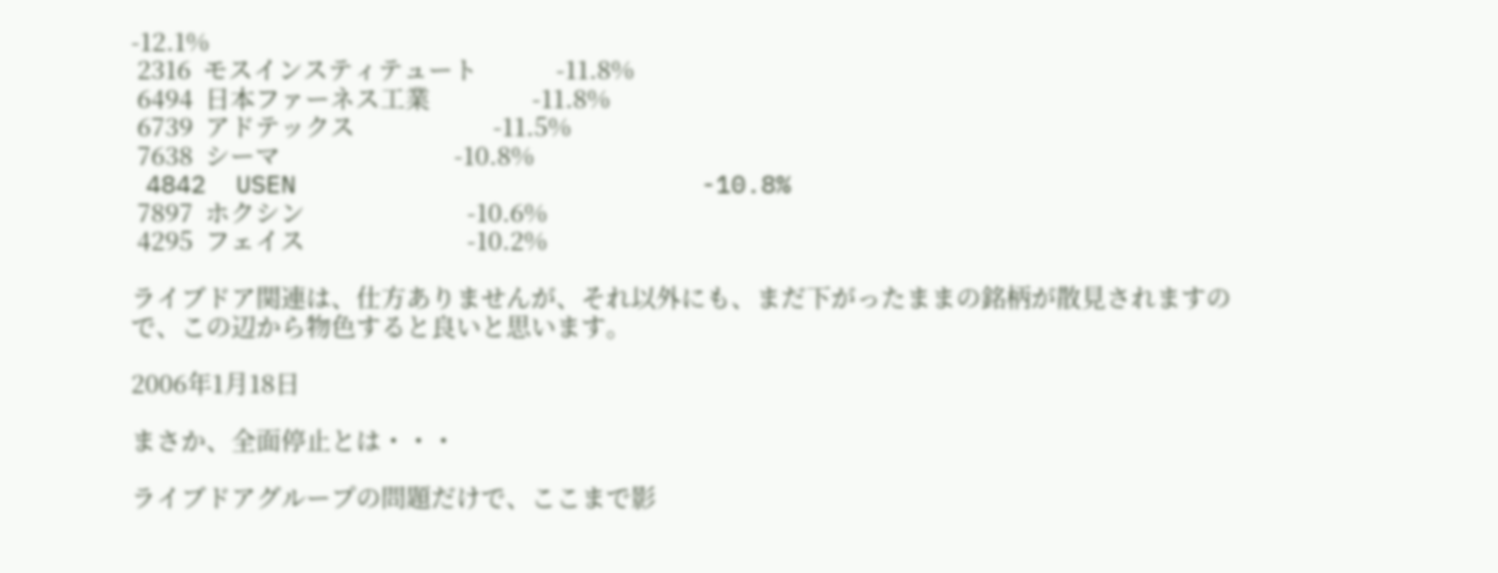-12.1%
 2316  モスインスティテュート             -11.8%
 6494  日本ファーネス工業                 -11.8%
 6739  アドテックス                       -11.5%
 7638  シーマ                             -10.8%
 4842  USEN                           -10.8%
 7897  ホクシン                           -10.6%
 4295  フェイス                           -10.2%

ライブドア関連は、仕方ありませんが、それ以外にも、まだ下がったままの銘柄が散見されますので、この辺から物色すると良いと思います。

2006年1月18日

まさか、全面停止とは・・・

ライブドアグループの問題だけで、ここまで影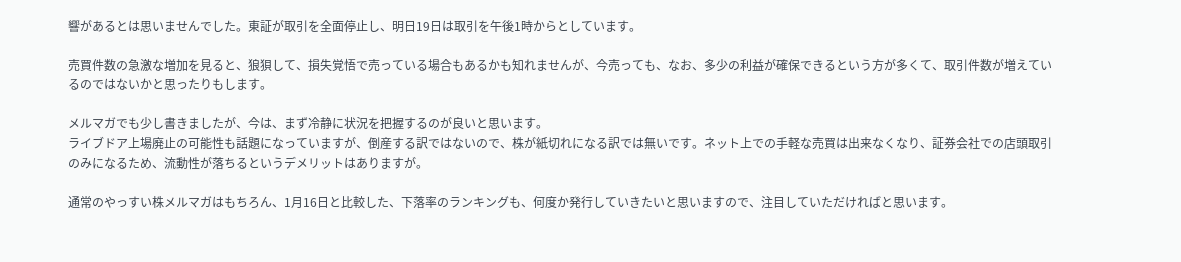響があるとは思いませんでした。東証が取引を全面停止し、明日19日は取引を午後1時からとしています。

売買件数の急激な増加を見ると、狼狽して、損失覚悟で売っている場合もあるかも知れませんが、今売っても、なお、多少の利益が確保できるという方が多くて、取引件数が増えているのではないかと思ったりもします。

メルマガでも少し書きましたが、今は、まず冷静に状況を把握するのが良いと思います。
ライブドア上場廃止の可能性も話題になっていますが、倒産する訳ではないので、株が紙切れになる訳では無いです。ネット上での手軽な売買は出来なくなり、証券会社での店頭取引のみになるため、流動性が落ちるというデメリットはありますが。

通常のやっすい株メルマガはもちろん、1月16日と比較した、下落率のランキングも、何度か発行していきたいと思いますので、注目していただければと思います。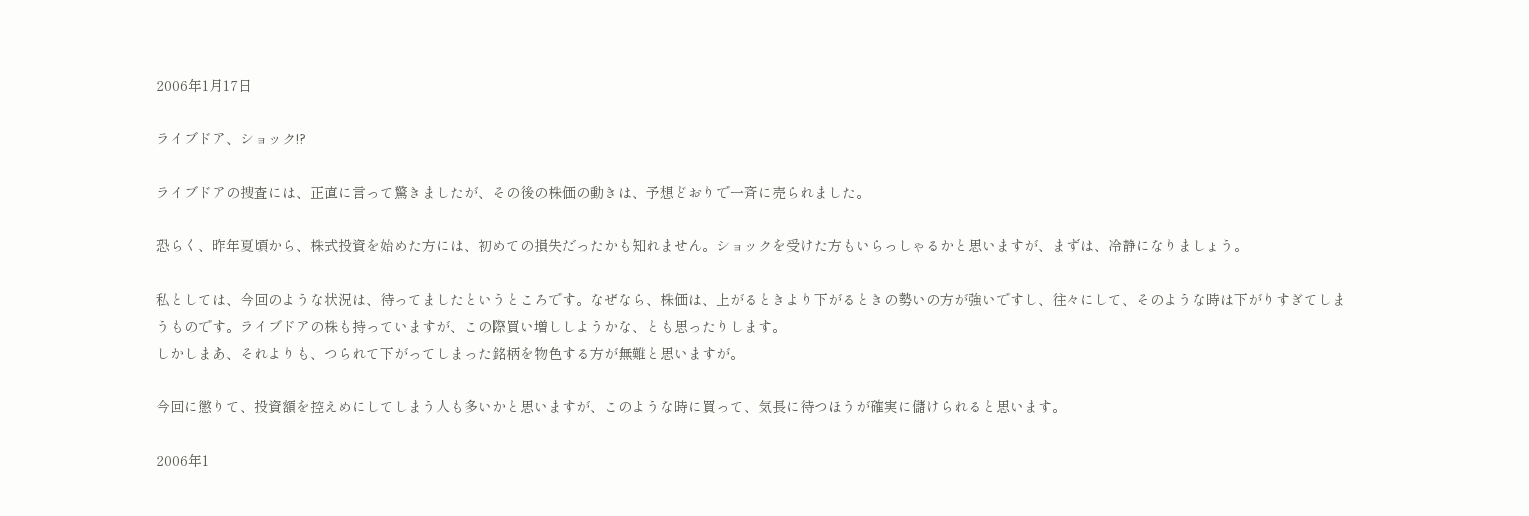2006年1月17日

ライブドア、ショック!?

ライブドアの捜査には、正直に言って驚きましたが、その後の株価の動きは、予想どおりで一斉に売られました。

恐らく、昨年夏頃から、株式投資を始めた方には、初めての損失だったかも知れません。ショックを受けた方もいらっしゃるかと思いますが、まずは、冷静になりましょう。

私としては、今回のような状況は、待ってましたというところです。なぜなら、株価は、上がるときより下がるときの勢いの方が強いですし、往々にして、そのような時は下がりすぎてしまうものです。ライブドアの株も持っていますが、この際買い増ししようかな、とも思ったりします。
しかしまあ、それよりも、つられて下がってしまった銘柄を物色する方が無難と思いますが。

今回に懲りて、投資額を控えめにしてしまう人も多いかと思いますが、このような時に買って、気長に待つほうが確実に儲けられると思います。

2006年1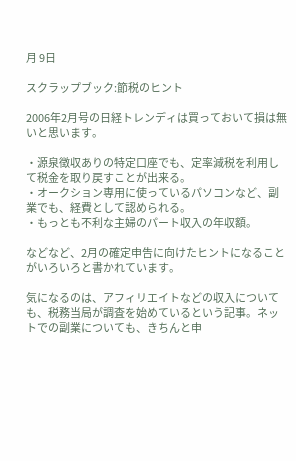月 9日

スクラップブック:節税のヒント

2006年2月号の日経トレンディは買っておいて損は無いと思います。

・源泉徴収ありの特定口座でも、定率減税を利用して税金を取り戻すことが出来る。
・オークション専用に使っているパソコンなど、副業でも、経費として認められる。
・もっとも不利な主婦のパート収入の年収額。

などなど、2月の確定申告に向けたヒントになることがいろいろと書かれています。

気になるのは、アフィリエイトなどの収入についても、税務当局が調査を始めているという記事。ネットでの副業についても、きちんと申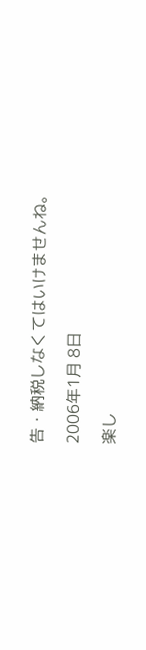告・納税しなくてはいけませんね。

2006年1月 8日

楽し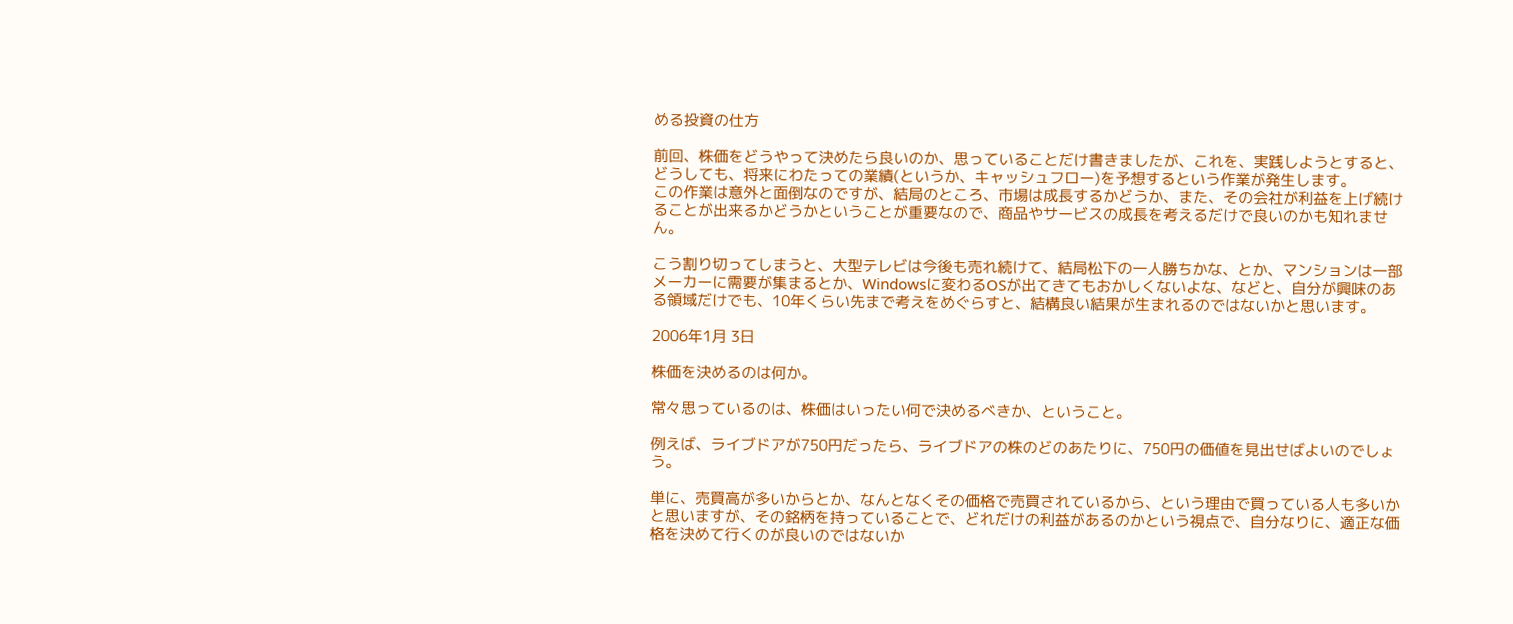める投資の仕方

前回、株価をどうやって決めたら良いのか、思っていることだけ書きましたが、これを、実践しようとすると、どうしても、将来にわたっての業績(というか、キャッシュフロー)を予想するという作業が発生します。
この作業は意外と面倒なのですが、結局のところ、市場は成長するかどうか、また、その会社が利益を上げ続けることが出来るかどうかということが重要なので、商品やサービスの成長を考えるだけで良いのかも知れません。

こう割り切ってしまうと、大型テレビは今後も売れ続けて、結局松下の一人勝ちかな、とか、マンションは一部メーカーに需要が集まるとか、Windowsに変わるOSが出てきてもおかしくないよな、などと、自分が興味のある領域だけでも、10年くらい先まで考えをめぐらすと、結構良い結果が生まれるのではないかと思います。

2006年1月 3日

株価を決めるのは何か。

常々思っているのは、株価はいったい何で決めるべきか、ということ。

例えば、ライブドアが750円だったら、ライブドアの株のどのあたりに、750円の価値を見出せばよいのでしょう。

単に、売買高が多いからとか、なんとなくその価格で売買されているから、という理由で買っている人も多いかと思いますが、その銘柄を持っていることで、どれだけの利益があるのかという視点で、自分なりに、適正な価格を決めて行くのが良いのではないか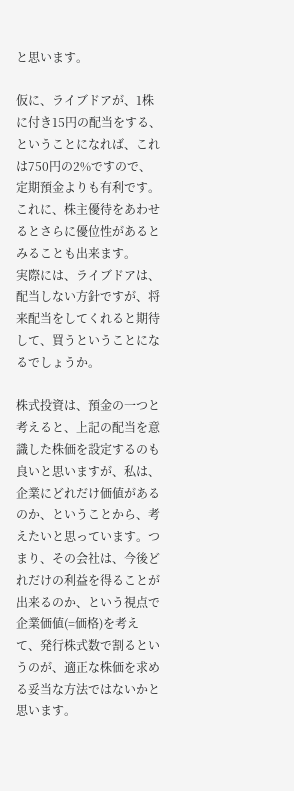と思います。

仮に、ライブドアが、1株に付き15円の配当をする、ということになれば、これは750円の2%ですので、定期預金よりも有利です。これに、株主優待をあわせるとさらに優位性があるとみることも出来ます。
実際には、ライブドアは、配当しない方針ですが、将来配当をしてくれると期待して、買うということになるでしょうか。

株式投資は、預金の一つと考えると、上記の配当を意識した株価を設定するのも良いと思いますが、私は、企業にどれだけ価値があるのか、ということから、考えたいと思っています。つまり、その会社は、今後どれだけの利益を得ることが出来るのか、という視点で企業価値(=価格)を考えて、発行株式数で割るというのが、適正な株価を求める妥当な方法ではないかと思います。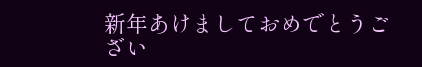新年あけましておめでとうござい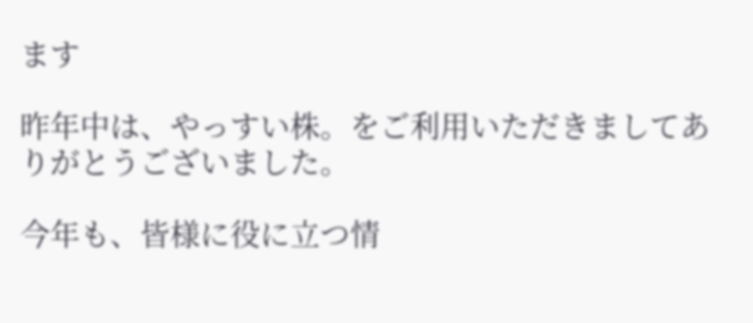ます

昨年中は、やっすい株。をご利用いただきましてありがとうございました。

今年も、皆様に役に立つ情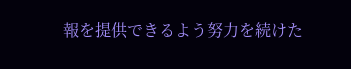報を提供できるよう努力を続けた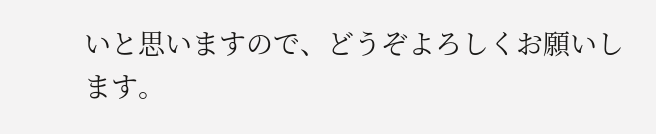いと思いますので、どうぞよろしくお願いします。